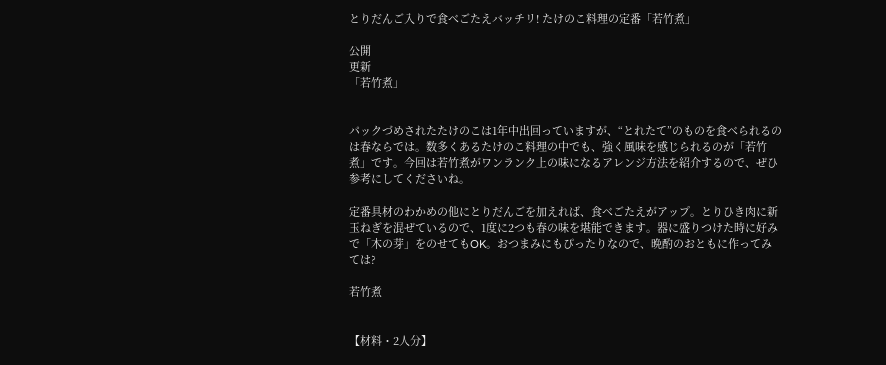とりだんご入りで食べごたえバッチリ! たけのこ料理の定番「若竹煮」

公開
更新
「若竹煮」


パックづめされたたけのこは1年中出回っていますが、“とれたて”のものを食べられるのは春ならでは。数多くあるたけのこ料理の中でも、強く風味を感じられるのが「若竹煮」です。今回は若竹煮がワンランク上の味になるアレンジ方法を紹介するので、ぜひ参考にしてくださいね。

定番具材のわかめの他にとりだんごを加えれば、食べごたえがアップ。とりひき肉に新玉ねぎを混ぜているので、1度に2つも春の味を堪能できます。器に盛りつけた時に好みで「木の芽」をのせてもOK。おつまみにもぴったりなので、晩酌のおともに作ってみては?

若竹煮


【材料・2人分】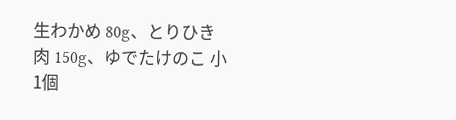生わかめ 80g、とりひき肉 150g、ゆでたけのこ 小1個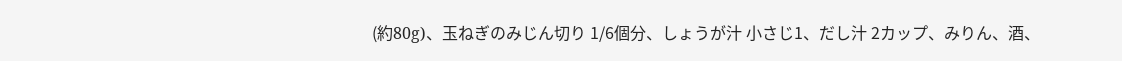(約80g)、玉ねぎのみじん切り 1/6個分、しょうが汁 小さじ1、だし汁 2カップ、みりん、酒、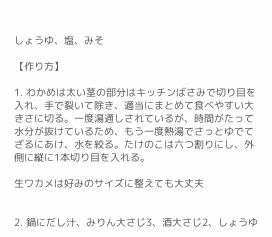しょうゆ、塩、みそ

【作り方】

1. わかめは太い茎の部分はキッチンばさみで切り目を入れ、手で裂いて除き、適当にまとめて食べやすい大きさに切る。一度湯通しされているが、時間がたって水分が抜けているため、もう一度熱湯でさっとゆでてざるにあけ、水を絞る。たけのこは六つ割りにし、外側に縦に1本切り目を入れる。

生ワカメは好みのサイズに整えても大丈夫


2. 鍋にだし汁、みりん大さじ3、酒大さじ2、しょうゆ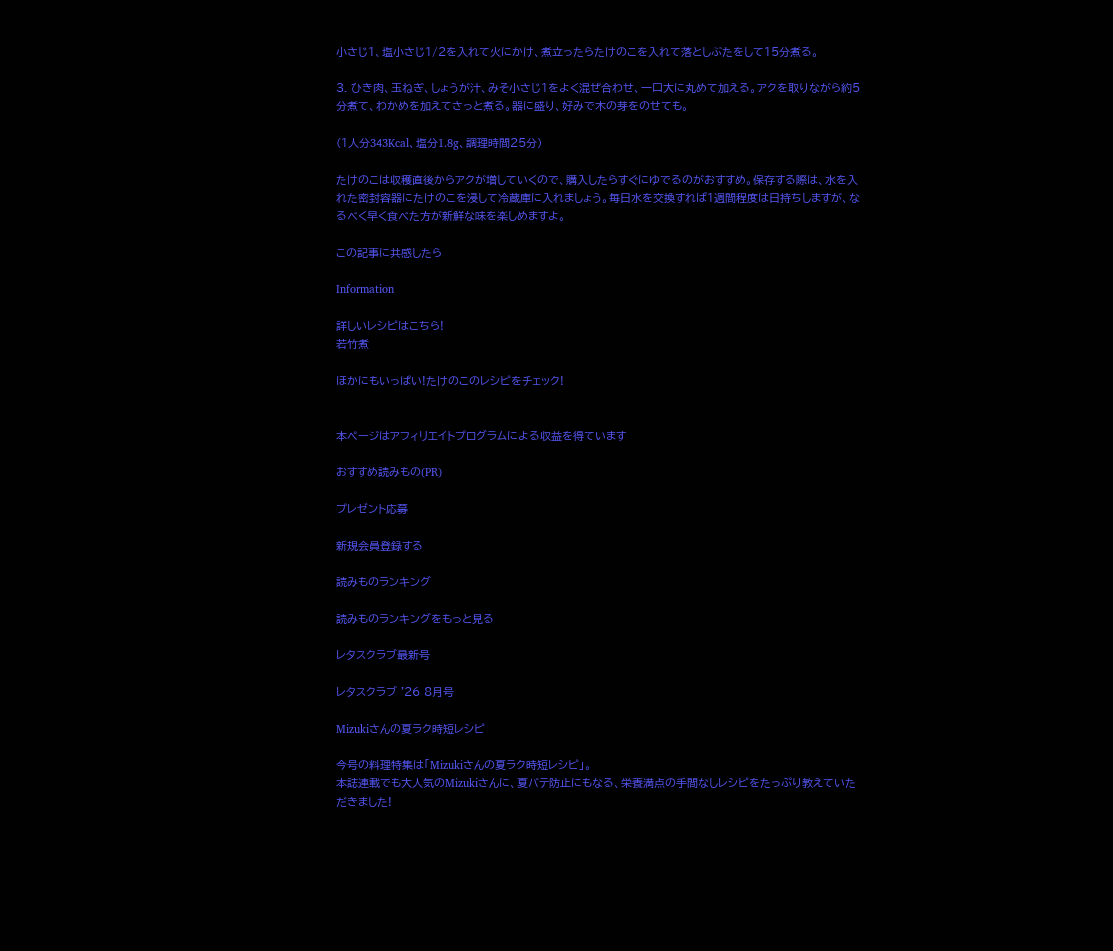小さじ1、塩小さじ1/2を入れて火にかけ、煮立ったらたけのこを入れて落としぶたをして15分煮る。

3. ひき肉、玉ねぎ、しょうが汁、みそ小さじ1をよく混ぜ合わせ、一口大に丸めて加える。アクを取りながら約5分煮て、わかめを加えてさっと煮る。器に盛り、好みで木の芽をのせても。

(1人分343Kcal、塩分1.8g、調理時間25分)

たけのこは収穫直後からアクが増していくので、購入したらすぐにゆでるのがおすすめ。保存する際は、水を入れた密封容器にたけのこを浸して冷蔵庫に入れましょう。毎日水を交換すれば1週間程度は日持ちしますが、なるべく早く食べた方が新鮮な味を楽しめますよ。

この記事に共感したら

Information

詳しいレシピはこちら!
若竹煮

ほかにもいっぱい!たけのこのレシピをチェック!


本ページはアフィリエイトプログラムによる収益を得ています

おすすめ読みもの(PR)

プレゼント応募

新規会員登録する

読みものランキング

読みものランキングをもっと見る

レタスクラブ最新号

レタスクラブ '26 8月号

Mizukiさんの夏ラク時短レシピ

今号の料理特集は「Mizukiさんの夏ラク時短レシピ」。
本誌連載でも大人気のMizukiさんに、夏バテ防止にもなる、栄養満点の手間なしレシピをたっぷり教えていただきました!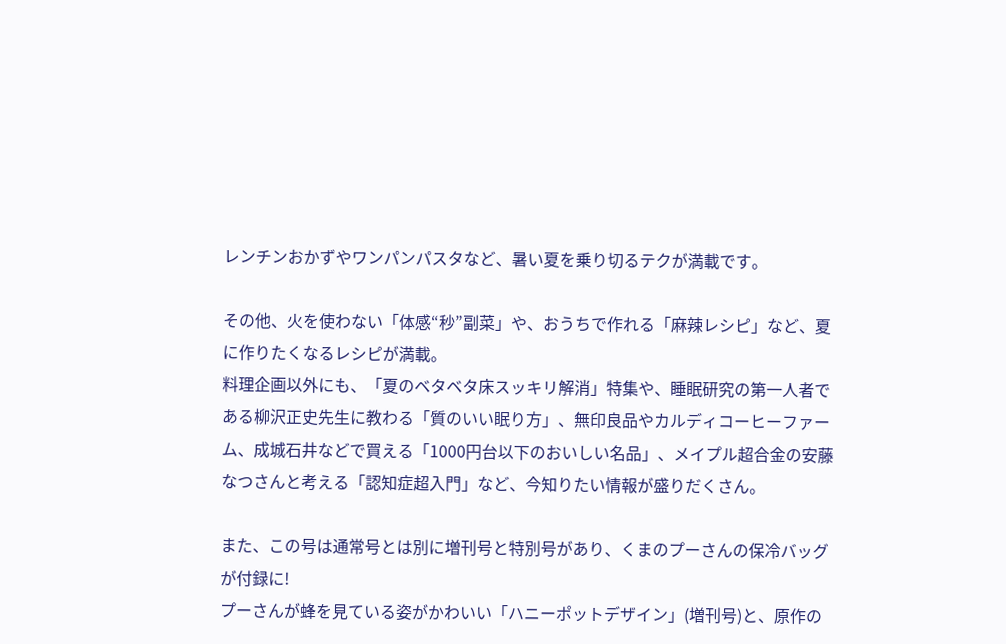レンチンおかずやワンパンパスタなど、暑い夏を乗り切るテクが満載です。

その他、火を使わない「体感“秒”副菜」や、おうちで作れる「麻辣レシピ」など、夏に作りたくなるレシピが満載。
料理企画以外にも、「夏のベタベタ床スッキリ解消」特集や、睡眠研究の第一人者である柳沢正史先生に教わる「質のいい眠り方」、無印良品やカルディコーヒーファーム、成城石井などで買える「1000円台以下のおいしい名品」、メイプル超合金の安藤なつさんと考える「認知症超入門」など、今知りたい情報が盛りだくさん。

また、この号は通常号とは別に増刊号と特別号があり、くまのプーさんの保冷バッグが付録に!
プーさんが蜂を見ている姿がかわいい「ハニーポットデザイン」(増刊号)と、原作の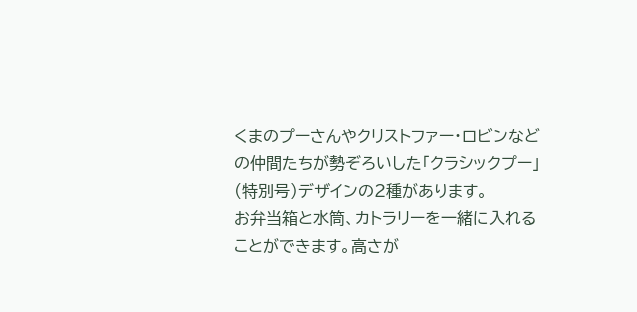くまのプーさんやクリストファー・ロビンなどの仲間たちが勢ぞろいした「クラシックプー」(特別号)デザインの2種があります。
お弁当箱と水筒、カトラリーを一緒に入れることができます。高さが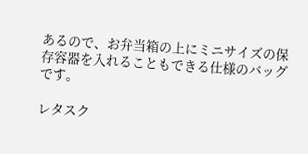あるので、お弁当箱の上にミニサイズの保存容器を入れることもできる仕様のバッグです。

レタスク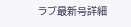ラブ最新号詳細